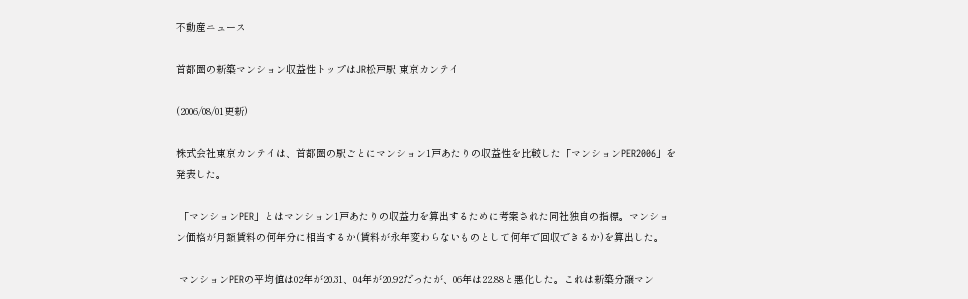不動産ニュース

首都圏の新築マンション収益性トップはJR松戸駅 東京カンテイ

(2006/08/01更新)

株式会社東京カンテイは、首都圏の駅ごとにマンション1戸あたりの収益性を比較した「マンションPER2006」を発表した。

 「マンションPER」とはマンション1戸あたりの収益力を算出するために考案された同社独自の指標。マンション価格が月額賃料の何年分に相当するか(賃料が永年変わらないものとして何年で回収できるか)を算出した。

 マンションPERの平均値は02年が20.31、04年が20.92だったが、06年は22.88と悪化した。これは新築分譲マン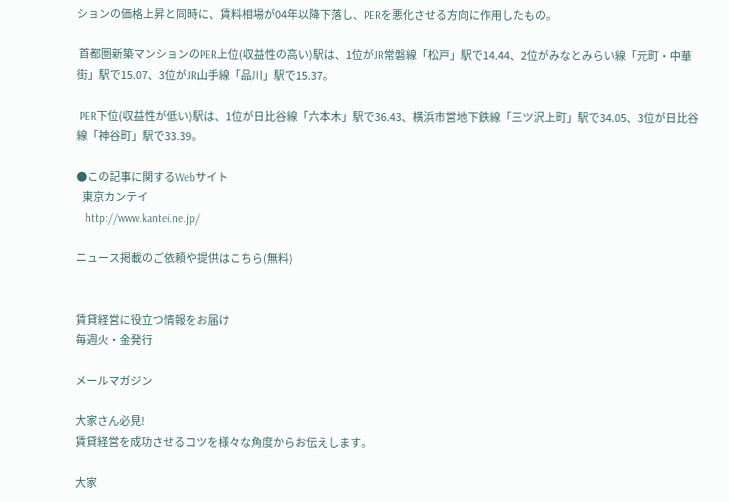ションの価格上昇と同時に、賃料相場が04年以降下落し、PERを悪化させる方向に作用したもの。

 首都圏新築マンションのPER上位(収益性の高い)駅は、1位がJR常磐線「松戸」駅で14.44、2位がみなとみらい線「元町・中華街」駅で15.07、3位がJR山手線「品川」駅で15.37。

 PER下位(収益性が低い)駅は、1位が日比谷線「六本木」駅で36.43、横浜市営地下鉄線「三ツ沢上町」駅で34.05、3位が日比谷線「神谷町」駅で33.39。

●この記事に関するWebサイト
   東京カンテイ
   http://www.kantei.ne.jp/

ニュース掲載のご依頼や提供はこちら(無料)


賃貸経営に役立つ情報をお届け
毎週火・金発行

メールマガジン

大家さん必見!
賃貸経営を成功させるコツを様々な角度からお伝えします。

大家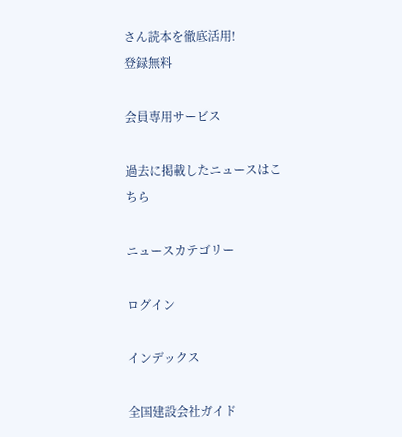さん読本を徹底活用!
登録無料

会員専用サービス

過去に掲載したニュースはこちら

ニュースカテゴリー

ログイン

インデックス

全国建設会社ガイド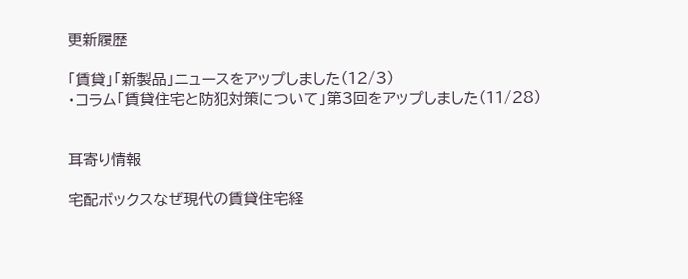更新履歴

「賃貸」「新製品」ニュースをアップしました(12/3)
・コラム「賃貸住宅と防犯対策について」第3回をアップしました(11/28)


耳寄り情報

宅配ボックスなぜ現代の賃貸住宅経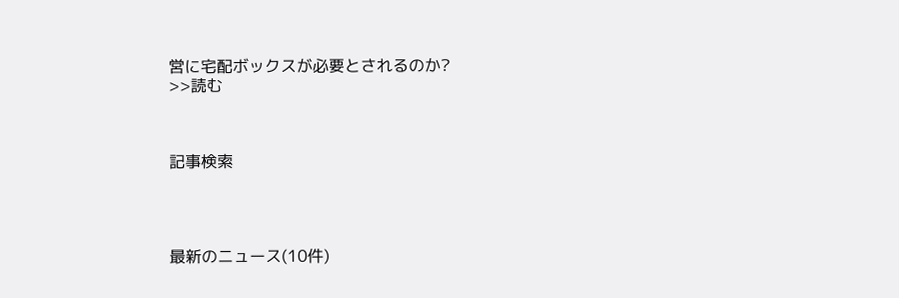営に宅配ボックスが必要とされるのか?
>>読む



記事検索




最新のニュース(10件)